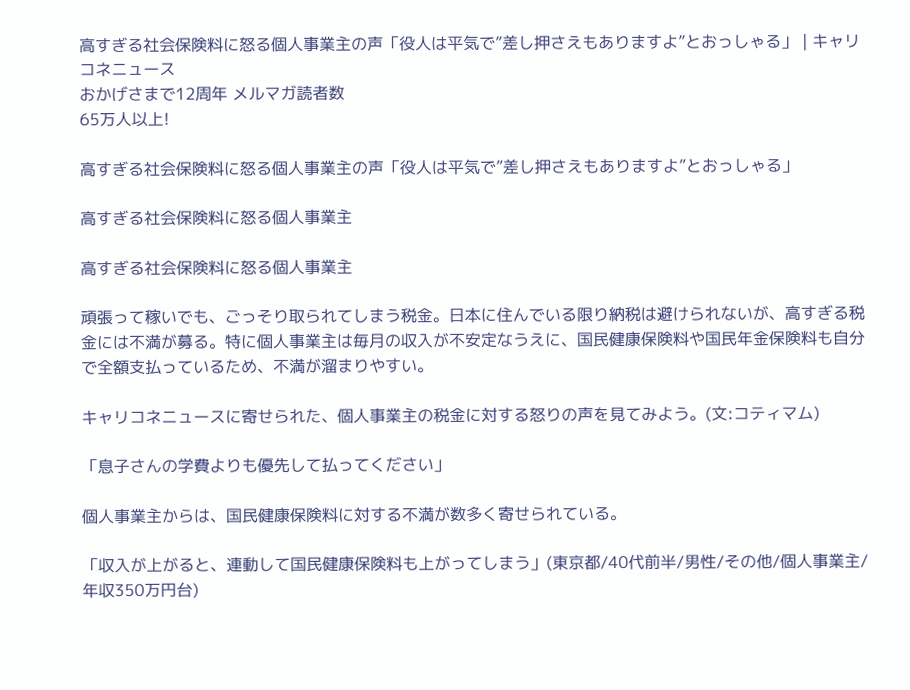高すぎる社会保険料に怒る個人事業主の声「役人は平気で”差し押さえもありますよ”とおっしゃる」 | キャリコネニュース
おかげさまで12周年 メルマガ読者数
65万人以上!

高すぎる社会保険料に怒る個人事業主の声「役人は平気で”差し押さえもありますよ”とおっしゃる」

高すぎる社会保険料に怒る個人事業主

高すぎる社会保険料に怒る個人事業主

頑張って稼いでも、ごっそり取られてしまう税金。日本に住んでいる限り納税は避けられないが、高すぎる税金には不満が募る。特に個人事業主は毎月の収入が不安定なうえに、国民健康保険料や国民年金保険料も自分で全額支払っているため、不満が溜まりやすい。

キャリコネニュースに寄せられた、個人事業主の税金に対する怒りの声を見てみよう。(文:コティマム)

「息子さんの学費よりも優先して払ってください」

個人事業主からは、国民健康保険料に対する不満が数多く寄せられている。

「収入が上がると、連動して国民健康保険料も上がってしまう」(東京都/40代前半/男性/その他/個人事業主/年収350万円台)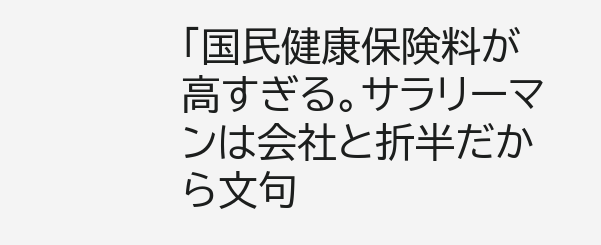「国民健康保険料が高すぎる。サラリーマンは会社と折半だから文句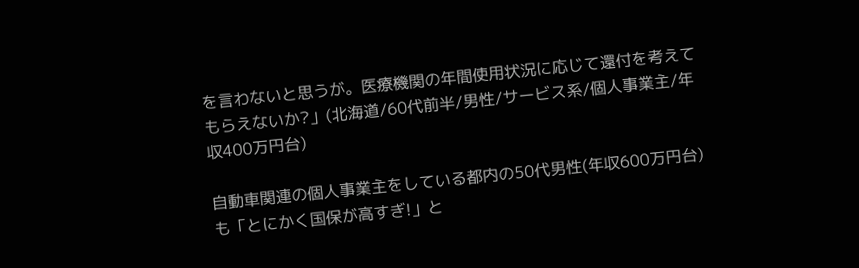を言わないと思うが。医療機関の年間使用状況に応じて還付を考えてもらえないか?」(北海道/60代前半/男性/サービス系/個人事業主/年収400万円台)

自動車関連の個人事業主をしている都内の50代男性(年収600万円台)も「とにかく国保が高すぎ!」と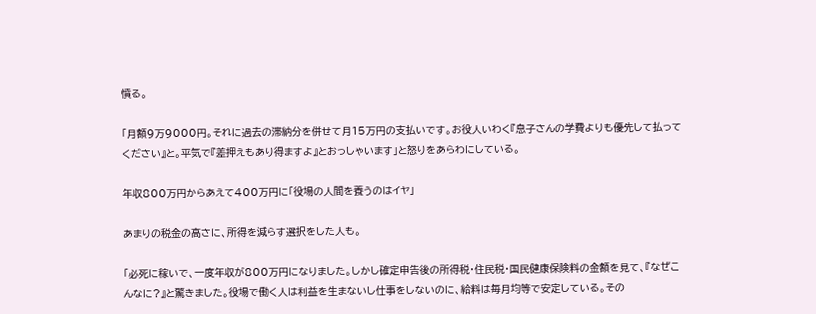憤る。

「月額9万9000円。それに過去の滞納分を併せて月15万円の支払いです。お役人いわく『息子さんの学費よりも優先して払ってください』と。平気で『差押えもあり得ますよ』とおっしゃいます」と怒りをあらわにしている。

年収800万円からあえて400万円に「役場の人間を養うのはイヤ」

あまりの税金の高さに、所得を減らす選択をした人も。

「必死に稼いで、一度年収が800万円になりました。しかし確定申告後の所得税・住民税・国民健康保険料の金額を見て、『なぜこんなに?』と驚きました。役場で働く人は利益を生まないし仕事をしないのに、給料は毎月均等で安定している。その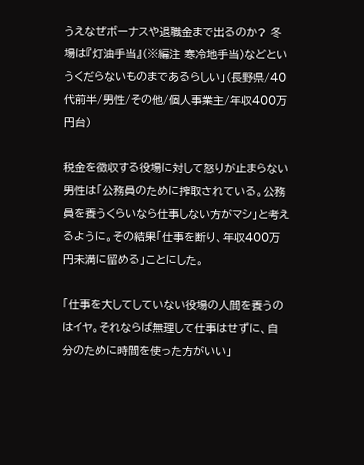うえなぜボーナスや退職金まで出るのか? 冬場は『灯油手当』(※編注 寒冷地手当)などというくだらないものまであるらしい」(長野県/40代前半/男性/その他/個人事業主/年収400万円台)

税金を徴収する役場に対して怒りが止まらない男性は「公務員のために搾取されている。公務員を養うくらいなら仕事しない方がマシ」と考えるように。その結果「仕事を断り、年収400万円未満に留める」ことにした。

「仕事を大してしていない役場の人間を養うのはイヤ。それならば無理して仕事はせずに、自分のために時間を使った方がいい」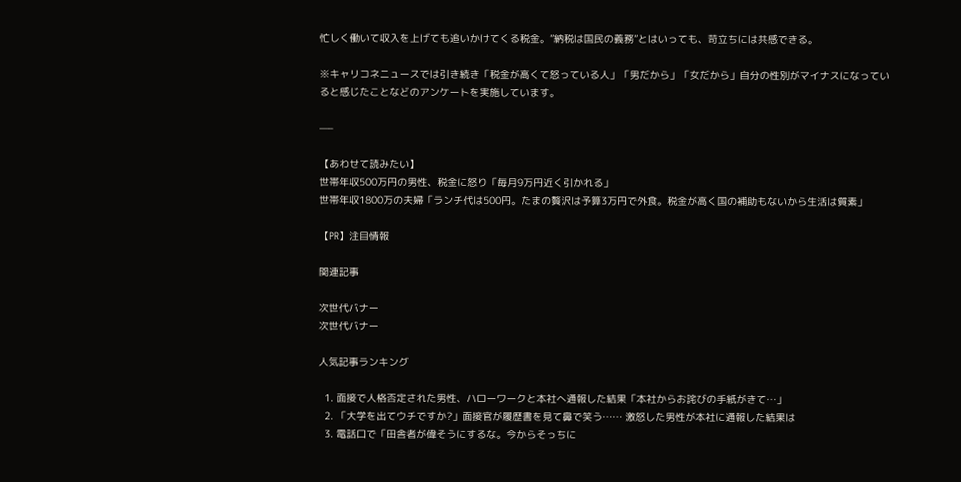忙しく働いて収入を上げても追いかけてくる税金。”納税は国民の義務”とはいっても、苛立ちには共感できる。

※キャリコネニュースでは引き続き「税金が高くて怒っている人」「男だから」「女だから」自分の性別がマイナスになっていると感じたことなどのアンケートを実施しています。

—–

【あわせて読みたい】
世帯年収500万円の男性、税金に怒り「毎月9万円近く引かれる」
世帯年収1800万の夫婦「ランチ代は500円。たまの贅沢は予算3万円で外食。税金が高く国の補助もないから生活は質素」

【PR】注目情報

関連記事

次世代バナー
次世代バナー

人気記事ランキング

  1. 面接で人格否定された男性、ハローワークと本社へ通報した結果「本社からお詫びの手紙がきて…」
  2. 「大学を出てウチですか?」面接官が履歴書を見て鼻で笑う…… 激怒した男性が本社に通報した結果は
  3. 電話口で「田舎者が偉そうにするな。今からそっちに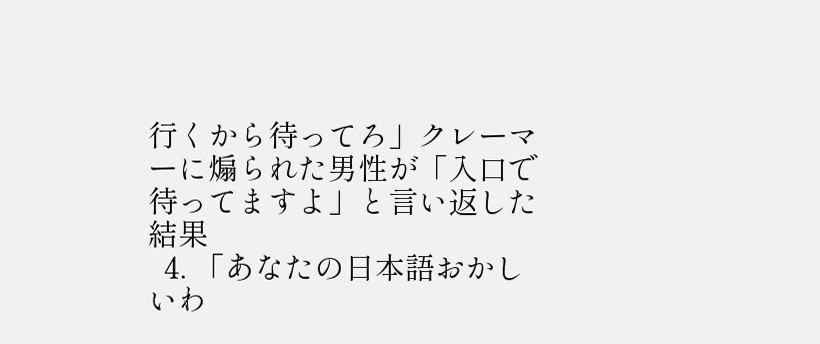行くから待ってろ」クレーマーに煽られた男性が「入口で待ってますよ」と言い返した結果
  4. 「あなたの日本語おかしいわ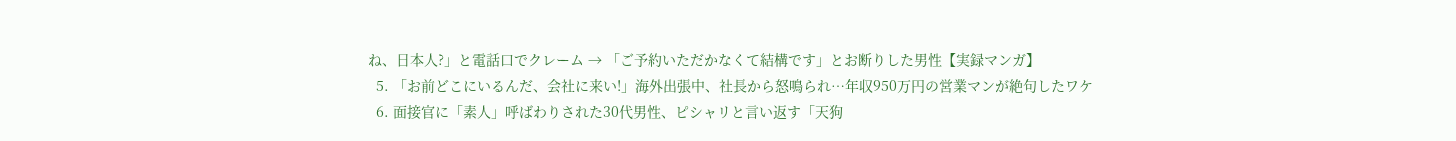ね、日本人?」と電話口でクレーム → 「ご予約いただかなくて結構です」とお断りした男性【実録マンガ】
  5. 「お前どこにいるんだ、会社に来い!」海外出張中、社長から怒鳴られ…年収950万円の営業マンが絶句したワケ
  6. 面接官に「素人」呼ばわりされた30代男性、ピシャリと言い返す「天狗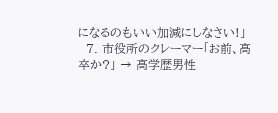になるのもいい加減にしなさい!」
  7. 市役所のクレーマー「お前、高卒か?」 → 高学歴男性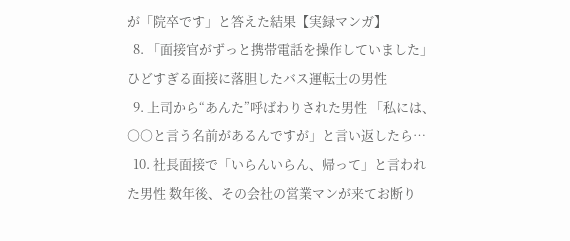が「院卒です」と答えた結果【実録マンガ】
  8. 「面接官がずっと携帯電話を操作していました」 ひどすぎる面接に落胆したバス運転士の男性
  9. 上司から“あんた”呼ばわりされた男性 「私には、○○と言う名前があるんですが」と言い返したら…
  10. 社長面接で「いらんいらん、帰って」と言われた男性 数年後、その会社の営業マンが来てお断り